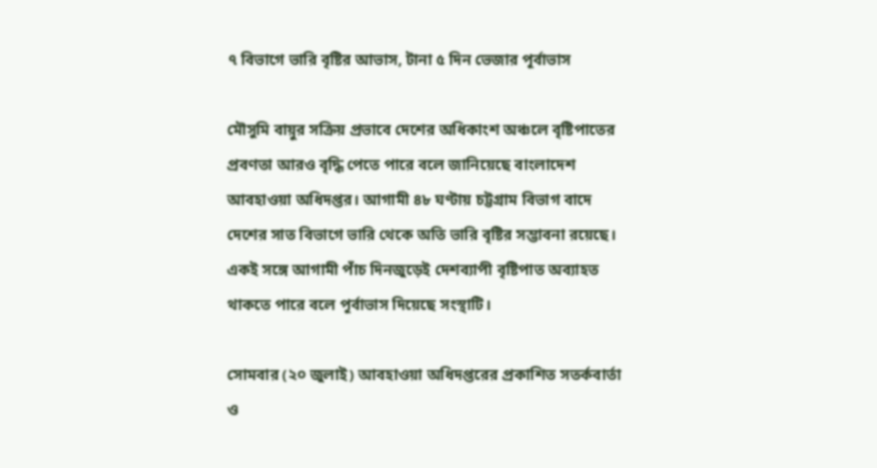৭ বিভাগে ভারি বৃষ্টির আভাস, টানা ৫ দিন ভেজার পূর্বাভাস

মৌসুমি বায়ুর সক্রিয় প্রভাবে দেশের অধিকাংশ অঞ্চলে বৃষ্টিপাতের প্রবণতা আরও বৃদ্ধি পেতে পারে বলে জানিয়েছে বাংলাদেশ আবহাওয়া অধিদপ্তর। আগামী ৪৮ ঘণ্টায় চট্টগ্রাম বিভাগ বাদে দেশের সাত বিভাগে ভারি থেকে অতি ভারি বৃষ্টির সম্ভাবনা রয়েছে। একই সঙ্গে আগামী পাঁচ দিনজুড়েই দেশব্যাপী বৃষ্টিপাত অব্যাহত থাকতে পারে বলে পূর্বাভাস দিয়েছে সংস্থাটি।

সোমবার (২০ জুলাই) আবহাওয়া অধিদপ্তরের প্রকাশিত সতর্কবার্তা ও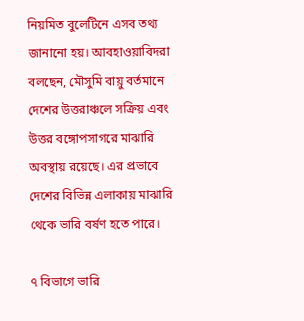নিয়মিত বুলেটিনে এসব তথ্য জানানো হয়। আবহাওয়াবিদরা বলছেন, মৌসুমি বায়ু বর্তমানে দেশের উত্তরাঞ্চলে সক্রিয় এবং উত্তর বঙ্গোপসাগরে মাঝারি অবস্থায় রয়েছে। এর প্রভাবে দেশের বিভিন্ন এলাকায় মাঝারি থেকে ভারি বর্ষণ হতে পারে।

৭ বিভাগে ভারি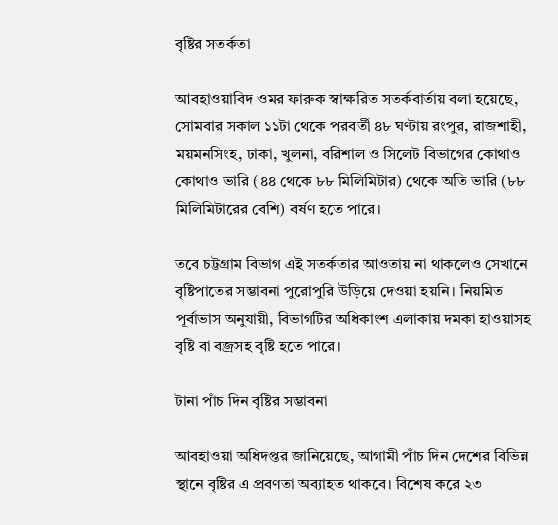বৃষ্টির সতর্কতা

আবহাওয়াবিদ ওমর ফারুক স্বাক্ষরিত সতর্কবার্তায় বলা হয়েছে, সোমবার সকাল ১১টা থেকে পরবর্তী ৪৮ ঘণ্টায় রংপুর, রাজশাহী, ময়মনসিংহ, ঢাকা, খুলনা, বরিশাল ও সিলেট বিভাগের কোথাও কোথাও ভারি (৪৪ থেকে ৮৮ মিলিমিটার) থেকে অতি ভারি (৮৮ মিলিমিটারের বেশি) বর্ষণ হতে পারে।

তবে চট্টগ্রাম বিভাগ এই সতর্কতার আওতায় না থাকলেও সেখানে বৃষ্টিপাতের সম্ভাবনা পুরোপুরি উড়িয়ে দেওয়া হয়নি। নিয়মিত পূর্বাভাস অনুযায়ী, বিভাগটির অধিকাংশ এলাকায় দমকা হাওয়াসহ বৃষ্টি বা বজ্রসহ বৃষ্টি হতে পারে।

টানা পাঁচ দিন বৃষ্টির সম্ভাবনা

আবহাওয়া অধিদপ্তর জানিয়েছে, আগামী পাঁচ দিন দেশের বিভিন্ন স্থানে বৃষ্টির এ প্রবণতা অব্যাহত থাকবে। বিশেষ করে ২৩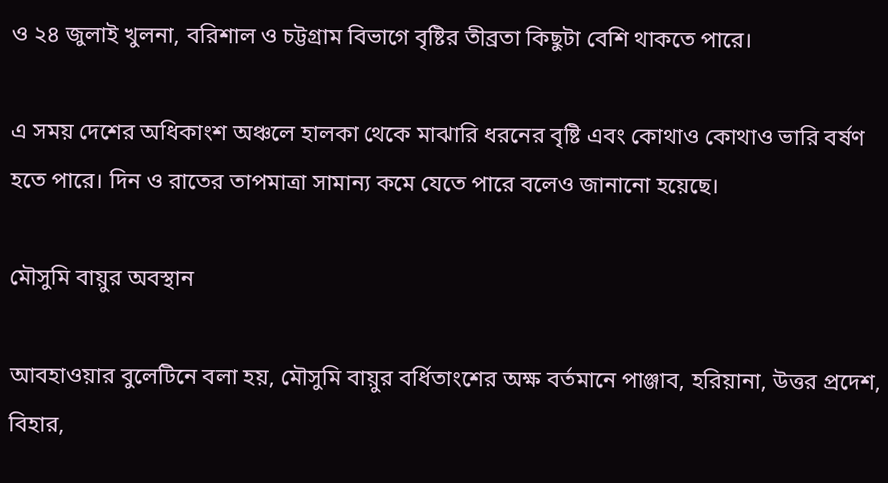ও ২৪ জুলাই খুলনা, বরিশাল ও চট্টগ্রাম বিভাগে বৃষ্টির তীব্রতা কিছুটা বেশি থাকতে পারে।

এ সময় দেশের অধিকাংশ অঞ্চলে হালকা থেকে মাঝারি ধরনের বৃষ্টি এবং কোথাও কোথাও ভারি বর্ষণ হতে পারে। দিন ও রাতের তাপমাত্রা সামান্য কমে যেতে পারে বলেও জানানো হয়েছে।

মৌসুমি বায়ুর অবস্থান

আবহাওয়ার বুলেটিনে বলা হয়, মৌসুমি বায়ুর বর্ধিতাংশের অক্ষ বর্তমানে পাঞ্জাব, হরিয়ানা, উত্তর প্রদেশ, বিহার,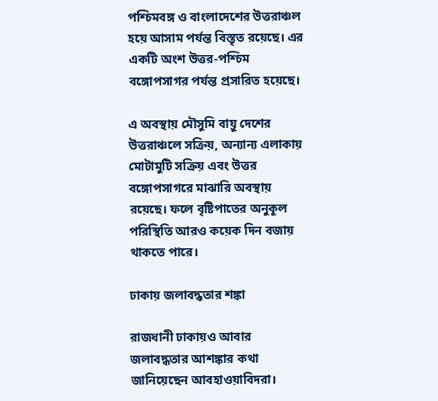পশ্চিমবঙ্গ ও বাংলাদেশের উত্তরাঞ্চল হয়ে আসাম পর্যন্ত বিস্তৃত রয়েছে। এর একটি অংশ উত্তর-পশ্চিম বঙ্গোপসাগর পর্যন্ত প্রসারিত হয়েছে।

এ অবস্থায় মৌসুমি বায়ু দেশের উত্তরাঞ্চলে সক্রিয়, অন্যান্য এলাকায় মোটামুটি সক্রিয় এবং উত্তর বঙ্গোপসাগরে মাঝারি অবস্থায় রয়েছে। ফলে বৃষ্টিপাতের অনুকূল পরিস্থিতি আরও কয়েক দিন বজায় থাকতে পারে।

ঢাকায় জলাবদ্ধতার শঙ্কা

রাজধানী ঢাকায়ও আবার জলাবদ্ধতার আশঙ্কার কথা জানিয়েছেন আবহাওয়াবিদরা।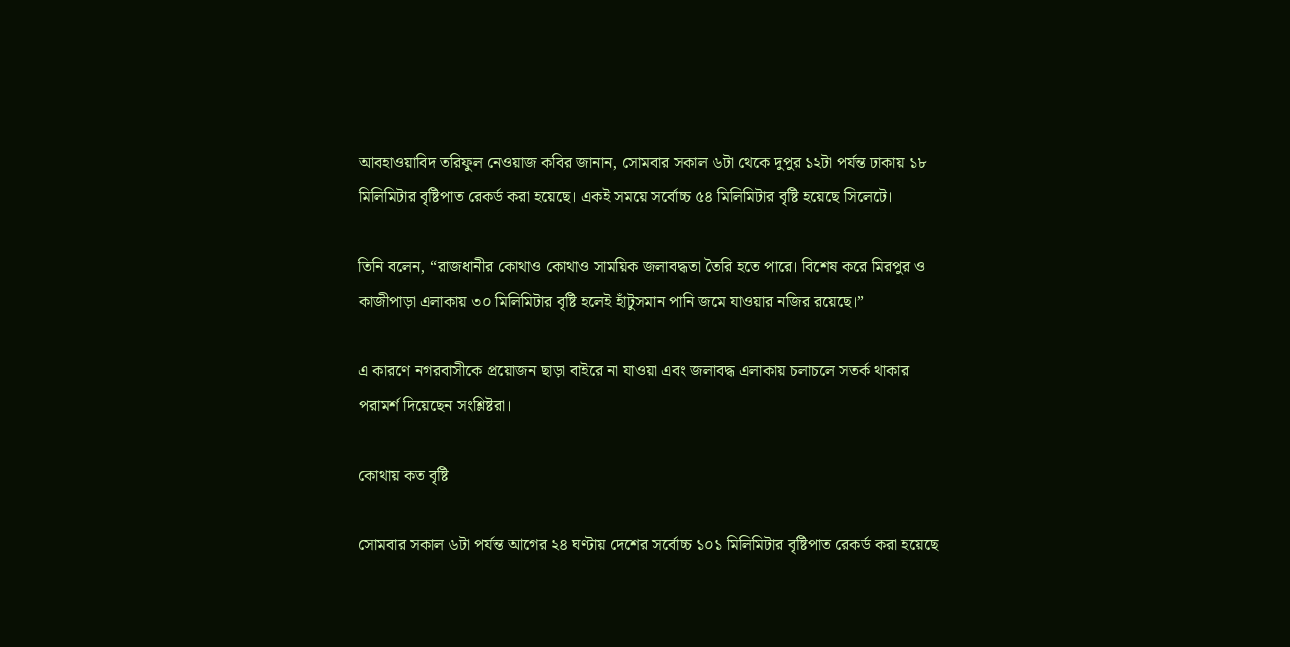আবহাওয়াবিদ তরিফুল নেওয়াজ কবির জানান, সোমবার সকাল ৬টা থেকে দুপুর ১২টা পর্যন্ত ঢাকায় ১৮ মিলিমিটার বৃষ্টিপাত রেকর্ড করা হয়েছে। একই সময়ে সর্বোচ্চ ৫৪ মিলিমিটার বৃষ্টি হয়েছে সিলেটে।

তিনি বলেন, “রাজধানীর কোথাও কোথাও সাময়িক জলাবদ্ধতা তৈরি হতে পারে। বিশেষ করে মিরপুর ও কাজীপাড়া এলাকায় ৩০ মিলিমিটার বৃষ্টি হলেই হাঁটুসমান পানি জমে যাওয়ার নজির রয়েছে।”

এ কারণে নগরবাসীকে প্রয়োজন ছাড়া বাইরে না যাওয়া এবং জলাবদ্ধ এলাকায় চলাচলে সতর্ক থাকার পরামর্শ দিয়েছেন সংশ্লিষ্টরা।

কোথায় কত বৃষ্টি

সোমবার সকাল ৬টা পর্যন্ত আগের ২৪ ঘণ্টায় দেশের সর্বোচ্চ ১০১ মিলিমিটার বৃষ্টিপাত রেকর্ড করা হয়েছে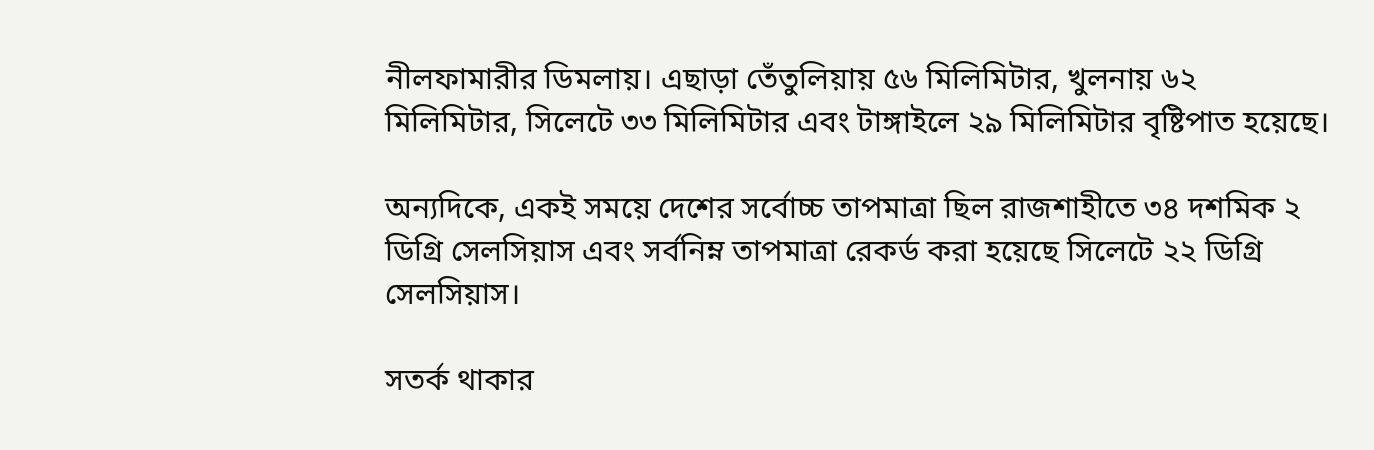নীলফামারীর ডিমলায়। এছাড়া তেঁতুলিয়ায় ৫৬ মিলিমিটার, খুলনায় ৬২ মিলিমিটার, সিলেটে ৩৩ মিলিমিটার এবং টাঙ্গাইলে ২৯ মিলিমিটার বৃষ্টিপাত হয়েছে।

অন্যদিকে, একই সময়ে দেশের সর্বোচ্চ তাপমাত্রা ছিল রাজশাহীতে ৩৪ দশমিক ২ ডিগ্রি সেলসিয়াস এবং সর্বনিম্ন তাপমাত্রা রেকর্ড করা হয়েছে সিলেটে ২২ ডিগ্রি সেলসিয়াস।

সতর্ক থাকার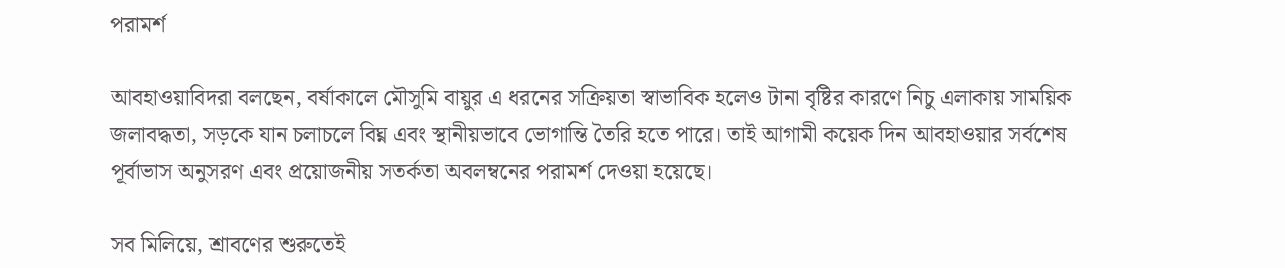পরামর্শ

আবহাওয়াবিদরা বলছেন, বর্ষাকালে মৌসুমি বায়ুর এ ধরনের সক্রিয়তা স্বাভাবিক হলেও টানা বৃষ্টির কারণে নিচু এলাকায় সাময়িক জলাবদ্ধতা, সড়কে যান চলাচলে বিঘ্ন এবং স্থানীয়ভাবে ভোগান্তি তৈরি হতে পারে। তাই আগামী কয়েক দিন আবহাওয়ার সর্বশেষ পূর্বাভাস অনুসরণ এবং প্রয়োজনীয় সতর্কতা অবলম্বনের পরামর্শ দেওয়া হয়েছে।

সব মিলিয়ে, শ্রাবণের শুরুতেই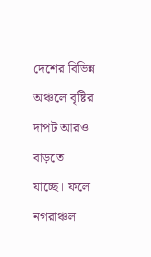দেশের বিভিন্ন অঞ্চলে বৃষ্টির দাপট আরও বাড়তে যাচ্ছে। ফলে নগরাঞ্চল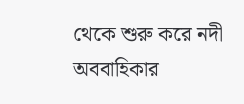থেকে শুরু করে নদী অববাহিকার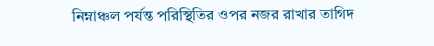নিম্নাঞ্চল পর্যন্ত পরিস্থিতির ওপর নজর রাখার তাগিদ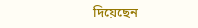দিয়েছেন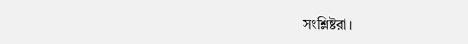সংশ্লিষ্টরা।